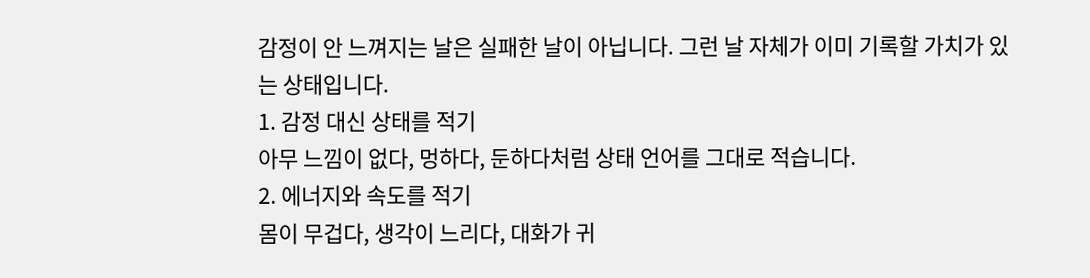감정이 안 느껴지는 날은 실패한 날이 아닙니다. 그런 날 자체가 이미 기록할 가치가 있는 상태입니다.
1. 감정 대신 상태를 적기
아무 느낌이 없다, 멍하다, 둔하다처럼 상태 언어를 그대로 적습니다.
2. 에너지와 속도를 적기
몸이 무겁다, 생각이 느리다, 대화가 귀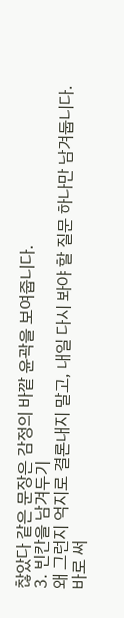찮았다 같은 문장은 감정의 바깥 윤곽을 보여줍니다.
3. 빈칸을 남겨두기
왜 그런지 억지로 결론내지 말고, 내일 다시 봐야 할 질문 하나만 남겨둡니다.
바로 써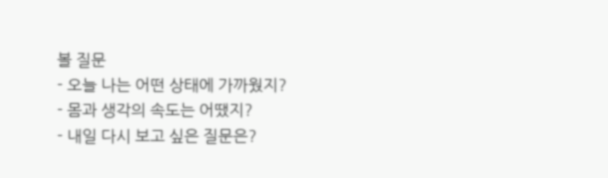볼 질문
- 오늘 나는 어떤 상태에 가까웠지?
- 몸과 생각의 속도는 어땠지?
- 내일 다시 보고 싶은 질문은?